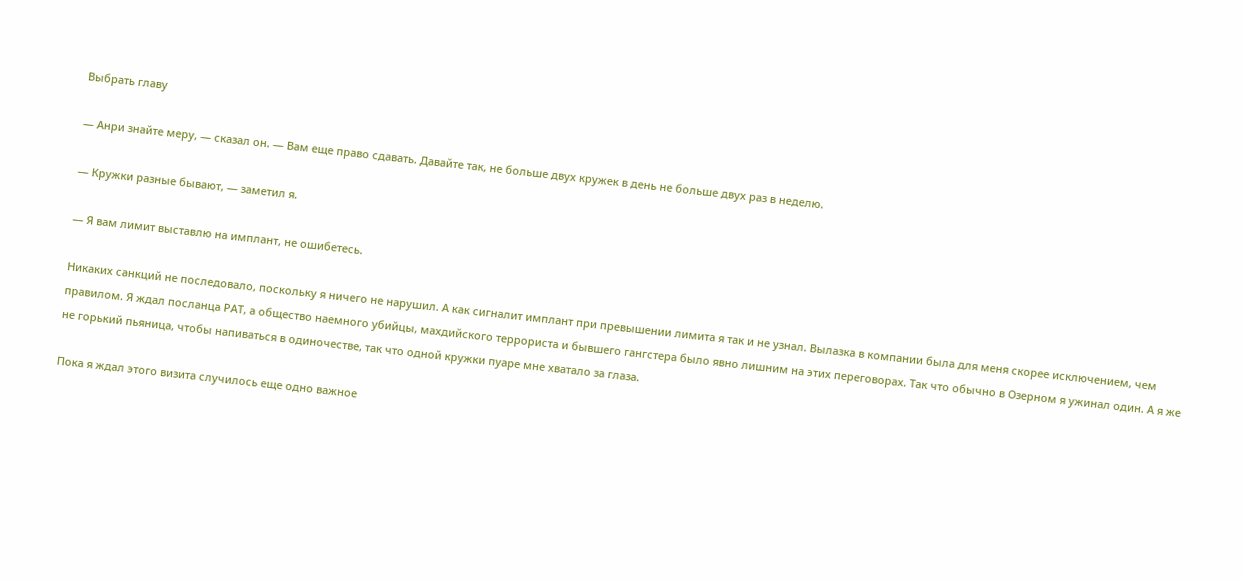Выбрать главу

— Анри знайте меру, — сказал он. — Вам еще право сдавать. Давайте так, не больше двух кружек в день не больше двух раз в неделю.

— Кружки разные бывают, — заметил я.

— Я вам лимит выставлю на имплант, не ошибетесь.

Никаких санкций не последовало, поскольку я ничего не нарушил. А как сигналит имплант при превышении лимита я так и не узнал. Вылазка в компании была для меня скорее исключением, чем правилом. Я ждал посланца РАТ, а общество наемного убийцы, махдийского террориста и бывшего гангстера было явно лишним на этих переговорах. Так что обычно в Озерном я ужинал один. А я же не горький пьяница, чтобы напиваться в одиночестве, так что одной кружки пуаре мне хватало за глаза.

Пока я ждал этого визита случилось еще одно важное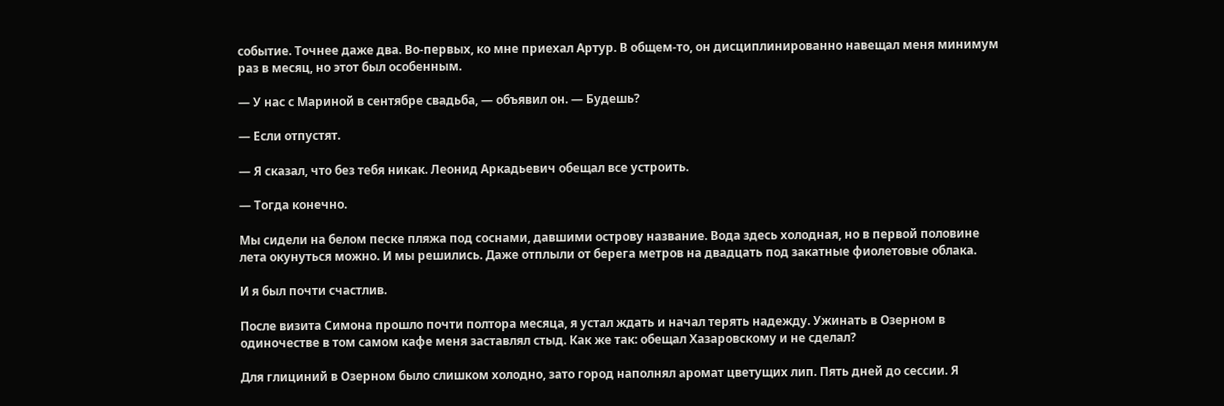событие. Точнее даже два. Во-первых, ко мне приехал Артур. В общем-то, он дисциплинированно навещал меня минимум раз в месяц, но этот был особенным.

— У нас с Мариной в сентябре свадьба, — объявил он. — Будешь?

— Если отпустят.

— Я сказал, что без тебя никак. Леонид Аркадьевич обещал все устроить.

— Тогда конечно.

Мы сидели на белом песке пляжа под соснами, давшими острову название. Вода здесь холодная, но в первой половине лета окунуться можно. И мы решились. Даже отплыли от берега метров на двадцать под закатные фиолетовые облака.

И я был почти счастлив.

После визита Симона прошло почти полтора месяца, я устал ждать и начал терять надежду. Ужинать в Озерном в одиночестве в том самом кафе меня заставлял стыд. Как же так: обещал Хазаровскому и не сделал?

Для глициний в Озерном было слишком холодно, зато город наполнял аромат цветущих лип. Пять дней до сессии. Я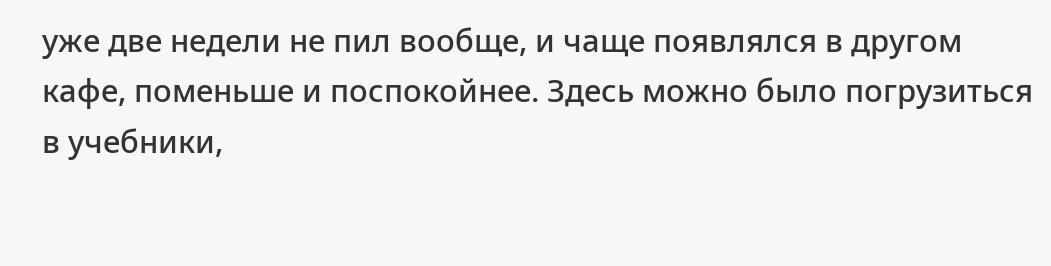уже две недели не пил вообще, и чаще появлялся в другом кафе, поменьше и поспокойнее. Здесь можно было погрузиться в учебники,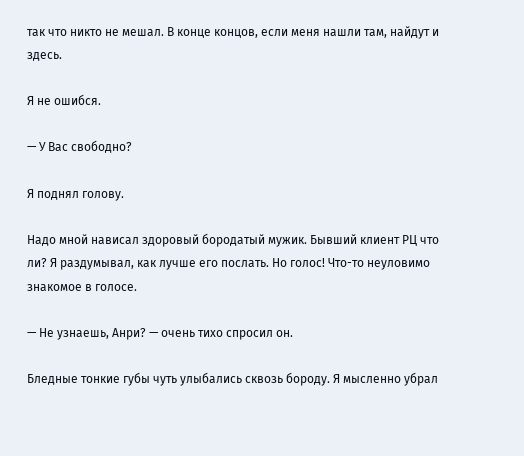так что никто не мешал. В конце концов, если меня нашли там, найдут и здесь.

Я не ошибся.

— У Вас свободно?

Я поднял голову.

Надо мной нависал здоровый бородатый мужик. Бывший клиент РЦ что ли? Я раздумывал, как лучше его послать. Но голос! Что-то неуловимо знакомое в голосе.

— Не узнаешь, Анри? — очень тихо спросил он.

Бледные тонкие губы чуть улыбались сквозь бороду. Я мысленно убрал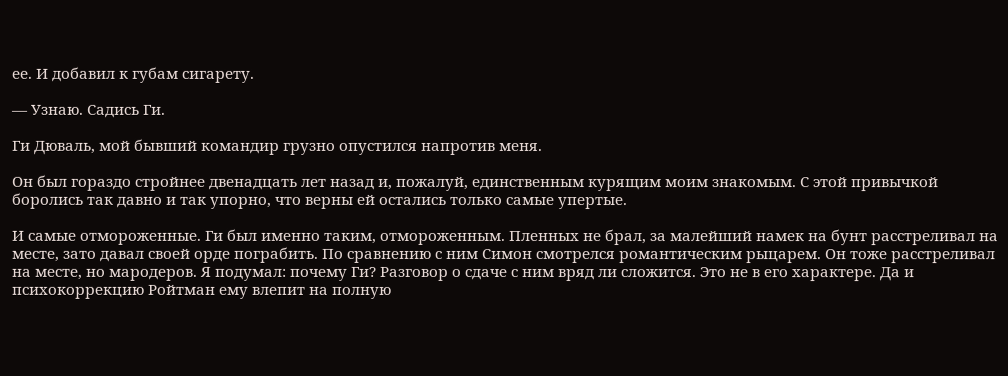ее. И добавил к губам сигарету.

— Узнаю. Садись Ги.

Ги Дюваль, мой бывший командир грузно опустился напротив меня.

Он был гораздо стройнее двенадцать лет назад и, пожалуй, единственным курящим моим знакомым. С этой привычкой боролись так давно и так упорно, что верны ей остались только самые упертые.

И самые отмороженные. Ги был именно таким, отмороженным. Пленных не брал, за малейший намек на бунт расстреливал на месте, зато давал своей орде пограбить. По сравнению с ним Симон смотрелся романтическим рыцарем. Он тоже расстреливал на месте, но мародеров. Я подумал: почему Ги? Разговор о сдаче с ним вряд ли сложится. Это не в его характере. Да и психокоррекцию Ройтман ему влепит на полную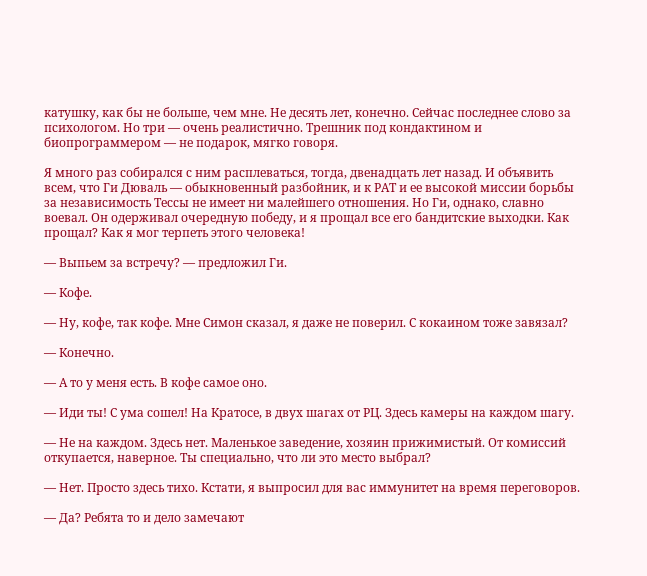катушку, как бы не больше, чем мне. Не десять лет, конечно. Сейчас последнее слово за психологом. Но три — очень реалистично. Трешник под кондактином и биопрограммером — не подарок, мягко говоря.

Я много раз собирался с ним расплеваться, тогда, двенадцать лет назад. И объявить всем, что Ги Дюваль — обыкновенный разбойник, и к РАТ и ее высокой миссии борьбы за независимость Тессы не имеет ни малейшего отношения. Но Ги, однако, славно воевал. Он одерживал очередную победу, и я прощал все его бандитские выходки. Как прощал? Как я мог терпеть этого человека!

— Выпьем за встречу? — предложил Ги.

— Кофе.

— Ну, кофе, так кофе. Мне Симон сказал, я даже не поверил. С кокаином тоже завязал?

— Конечно.

— А то у меня есть. В кофе самое оно.

— Иди ты! С ума сошел! На Кратосе, в двух шагах от РЦ. Здесь камеры на каждом шагу.

— Не на каждом. Здесь нет. Маленькое заведение, хозяин прижимистый. От комиссий откупается, наверное. Ты специально, что ли это место выбрал?

— Нет. Просто здесь тихо. Кстати, я выпросил для вас иммунитет на время переговоров.

— Да? Ребята то и дело замечают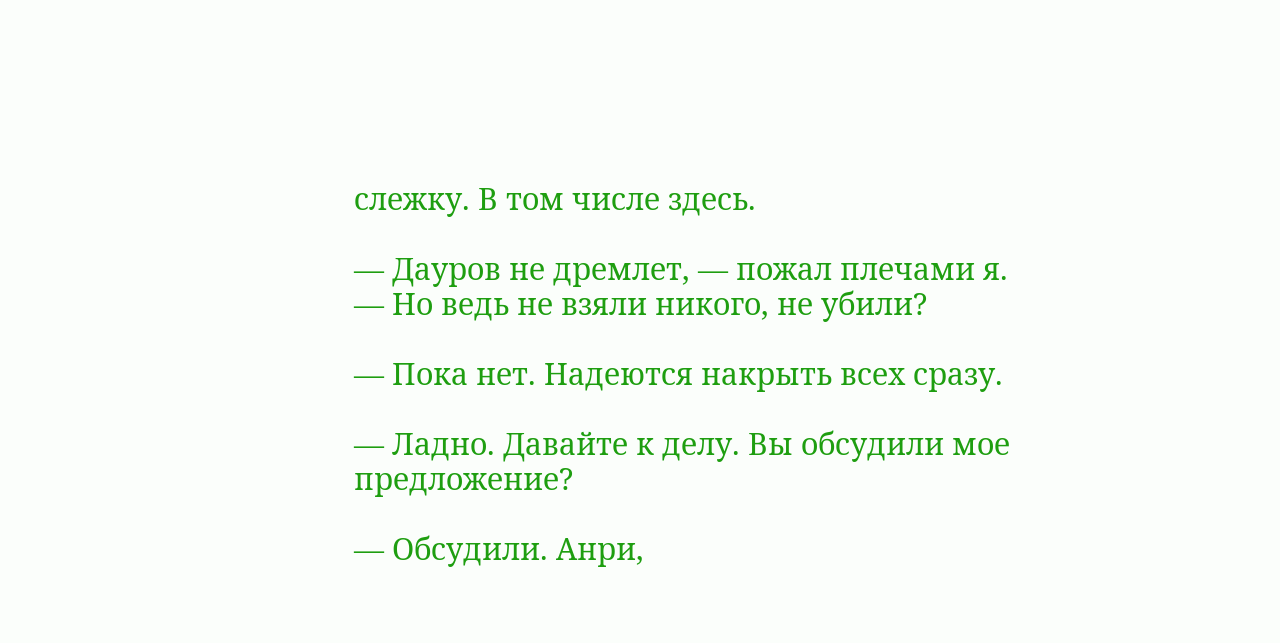слежку. В том числе здесь.

— Дауров не дремлет, — пожал плечами я. — Но ведь не взяли никого, не убили?

— Пока нет. Надеются накрыть всех сразу.

— Ладно. Давайте к делу. Вы обсудили мое предложение?

— Обсудили. Анри,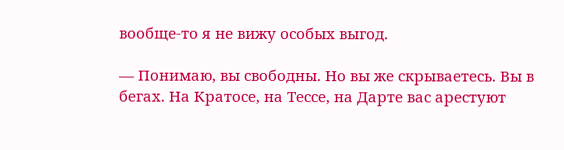вообще-то я не вижу особых выгод.

— Понимаю, вы свободны. Но вы же скрываетесь. Вы в бегах. На Кратосе, на Тессе, на Дарте вас арестуют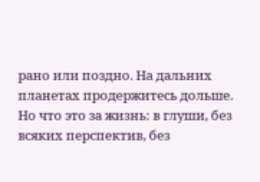рано или поздно. На дальних планетах продержитесь дольше. Но что это за жизнь: в глуши, без всяких перспектив, без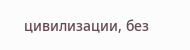цивилизации, без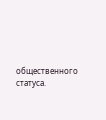общественного статуса.